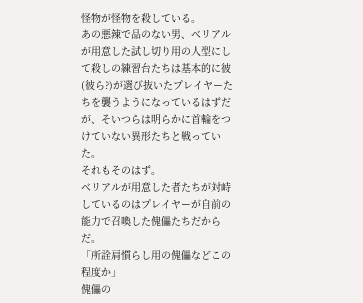怪物が怪物を殺している。
あの悪辣で品のない男、ベリアルが用意した試し切り用の人型にして殺しの練習台たちは基本的に彼(彼ら?)が選び抜いたプレイヤーたちを襲うようになっているはずだが、そいつらは明らかに首輪をつけていない異形たちと戦っていた。
それもそのはず。
ベリアルが用意した者たちが対峙しているのはプレイヤーが自前の能力で召喚した傀儡たちだからだ。
「所詮肩慣らし用の傀儡などこの程度か」
傀儡の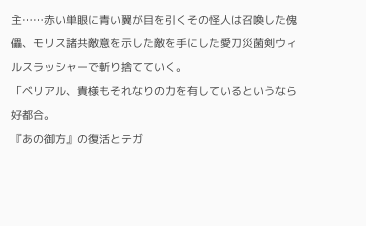主……赤い単眼に青い翼が目を引くその怪人は召喚した傀儡、モリス諸共敵意を示した敵を手にした愛刀災菌剣ウィルスラッシャーで斬り捨てていく。
「ベリアル、貴様もそれなりの力を有しているというなら好都合。
『あの御方』の復活とテガ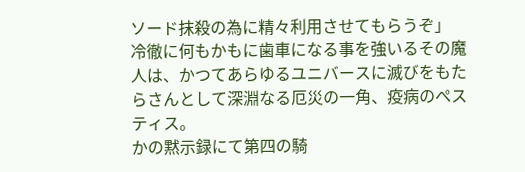ソード抹殺の為に精々利用させてもらうぞ」
冷徹に何もかもに歯車になる事を強いるその魔人は、かつてあらゆるユニバースに滅びをもたらさんとして深淵なる厄災の一角、疫病のぺスティス。
かの黙示録にて第四の騎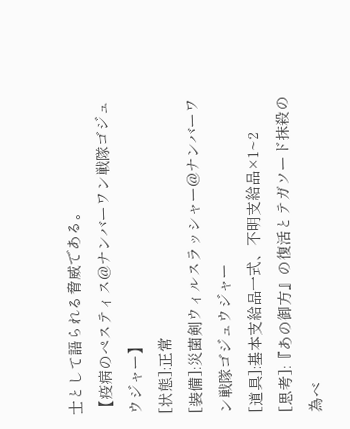士として語られる脅威である。
【疫病のぺスティス@ナンバーワン戦隊ゴジュウジャー】
[状態]:正常
[装備]:災菌剣ウィルスラッシャー@ナンバーワン戦隊ゴジュウジャー
[道具]:基本支給品一式、不明支給品×1~2
[思考]:『あの御方』の復活とテガソード抹殺の為ベ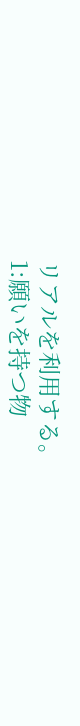リアルを利用する。
1:願いを持つ物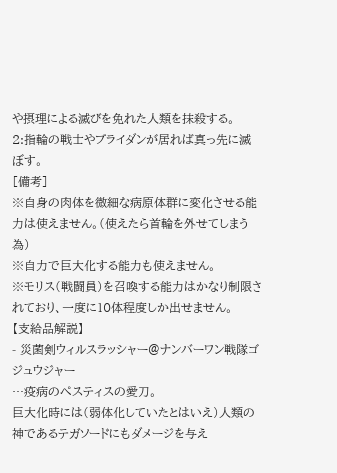や摂理による滅びを免れた人類を抹殺する。
2:指輪の戦士やブライダンが居れば真っ先に滅ぼす。
[備考]
※自身の肉体を微細な病原体群に変化させる能力は使えません。(使えたら首輪を外せてしまう為)
※自力で巨大化する能力も使えません。
※モリス(戦闘員)を召喚する能力はかなり制限されており、一度に10体程度しか出せません。
【支給品解説】
- 災菌剣ウィルスラッシャー@ナンバーワン戦隊ゴジュウジャー
…疫病のぺスティスの愛刀。
巨大化時には(弱体化していたとはいえ)人類の神であるテガソードにもダメージを与え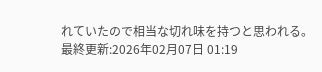れていたので相当な切れ味を持つと思われる。
最終更新:2026年02月07日 01:19